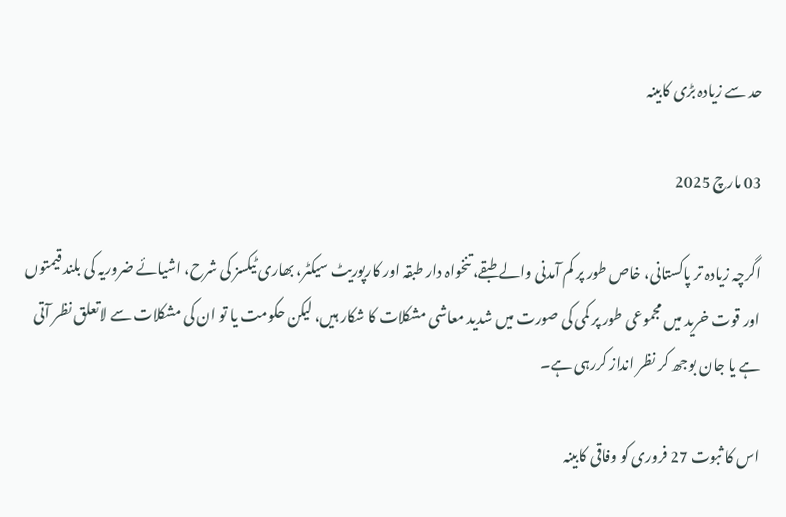حد سے زیادہ بڑی کابینہ

03 مارچ 2025

اگرچہ زیادہ تر پاکستانی، خاص طور پر کم آمدنی والے طبقے، تنخواہ دار طبقہ اور کارپوریٹ سیکٹر، بھاری ٹیکسز کی شرح، اشیائے ضروریہ کی بلند قیمتوں اور قوت خرید میں مجموعی طور پر کمی کی صورت میں شدید معاشی مشکلات کا شکار ہیں، لیکن حکومت یا تو ان کی مشکلات سے لاتعلق نظر آتی ہے یا جان بوجھ کر نظر انداز کررہی ہے۔

اس کا ثبوت 27 فروری کو وفاقی کابینہ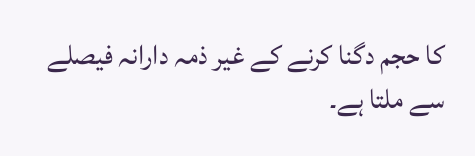کا حجم دگنا کرنے کے غیر ذمہ دارانہ فیصلے سے ملتا ہے۔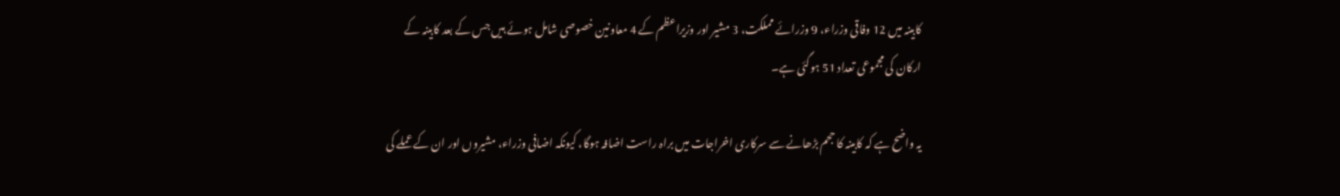کابینہ میں 12 وفاقی وزراء، 9 وزرائے مملکت، 3 مشیر اور وزیراعظم کے 4 معاونین خصوصی شامل ہوئے ہیں جس کے بعد کابینہ کے ارکان کی مجموعی تعداد 51 ہوگئی ہے۔

یہ واضح ہے کہ کابینہ کا حجم بڑھانے سے سرکاری اخراجات میں براہ راست اضافہ ہوگا، کیونکہ اضافی وزراء، مشیروں اور ان کے عملے کی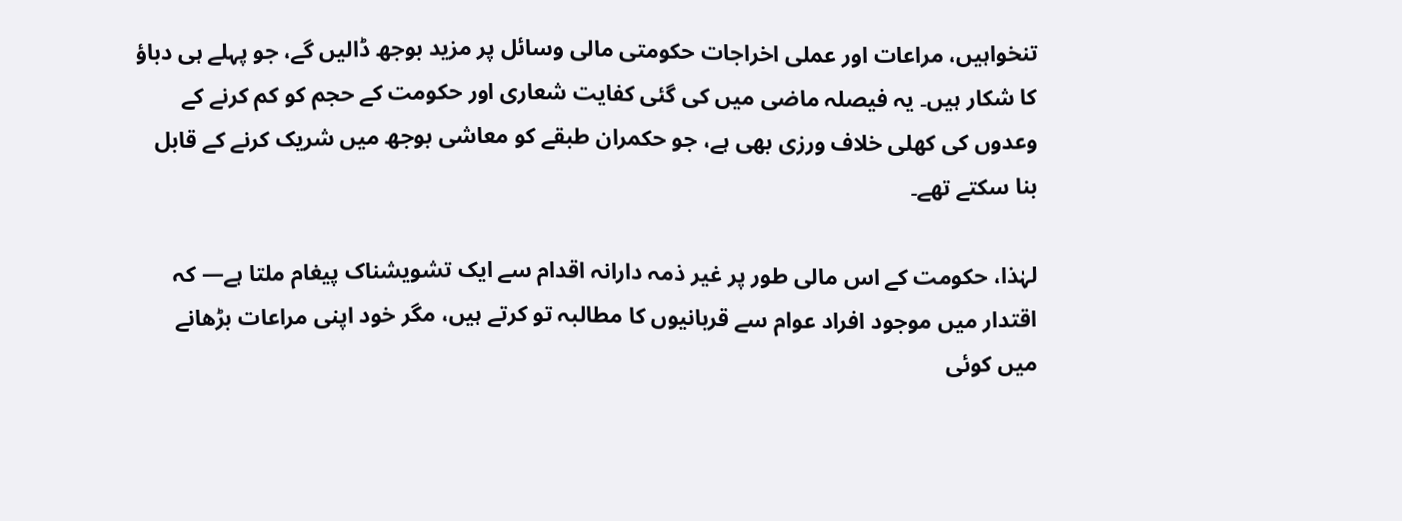تنخواہیں، مراعات اور عملی اخراجات حکومتی مالی وسائل پر مزید بوجھ ڈالیں گے، جو پہلے ہی دباؤ کا شکار ہیں۔ یہ فیصلہ ماضی میں کی گئی کفایت شعاری اور حکومت کے حجم کو کم کرنے کے وعدوں کی کھلی خلاف ورزی بھی ہے، جو حکمران طبقے کو معاشی بوجھ میں شریک کرنے کے قابل بنا سکتے تھے۔

لہٰذا، حکومت کے اس مالی طور پر غیر ذمہ دارانہ اقدام سے ایک تشویشناک پیغام ملتا ہے— کہ اقتدار میں موجود افراد عوام سے قربانیوں کا مطالبہ تو کرتے ہیں، مگر خود اپنی مراعات بڑھانے میں کوئی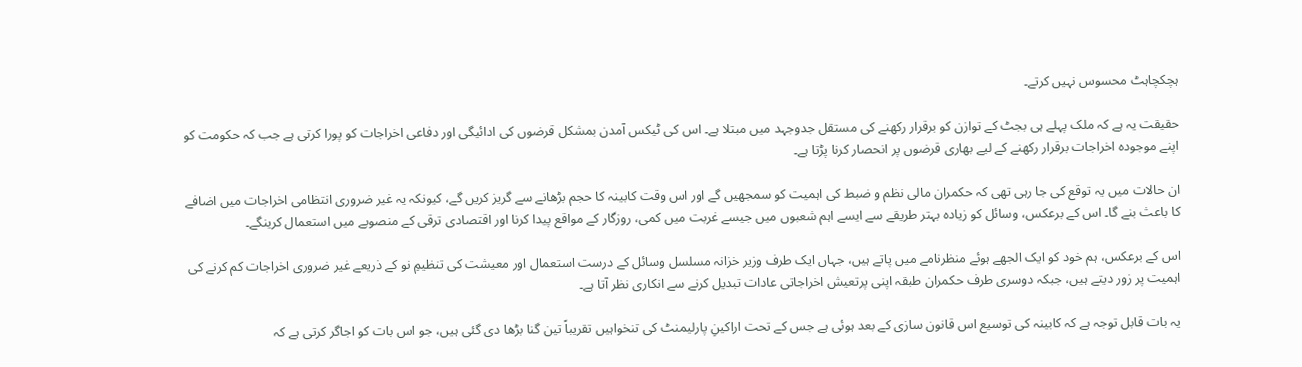ہچکچاہٹ محسوس نہیں کرتے۔

حقیقت یہ ہے کہ ملک پہلے ہی بجٹ کے توازن کو برقرار رکھنے کی مستقل جدوجہد میں مبتلا ہے۔ اس کی ٹیکس آمدن بمشکل قرضوں کی ادائیگی اور دفاعی اخراجات کو پورا کرتی ہے جب کہ حکومت کو اپنے موجودہ اخراجات برقرار رکھنے کے لیے بھاری قرضوں پر انحصار کرنا پڑتا ہے۔

ان حالات میں یہ توقع کی جا رہی تھی کہ حکمران مالی نظم و ضبط کی اہمیت کو سمجھیں گے اور اس وقت کابینہ کا حجم بڑھانے سے گریز کریں گے، کیونکہ یہ غیر ضروری انتظامی اخراجات میں اضافے کا باعث بنے گا۔ اس کے برعکس، وسائل کو زیادہ بہتر طریقے سے ایسے اہم شعبوں میں جیسے غربت میں کمی، روزگار کے مواقع پیدا کرنا اور اقتصادی ترقی کے منصوبے میں استعمال کرینگے۔

اس کے برعکس، ہم خود کو ایک الجھے ہوئے منظرنامے میں پاتے ہیں، جہاں ایک طرف وزیر خزانہ مسلسل وسائل کے درست استعمال اور معیشت کی تنظیمِ نو کے ذریعے غیر ضروری اخراجات کم کرنے کی اہمیت پر زور دیتے ہیں، جبکہ دوسری طرف حکمران طبقہ اپنی پرتعیش اخراجاتی عادات تبدیل کرنے سے انکاری نظر آتا ہے۔

یہ بات قابل توجہ ہے کہ کابینہ کی توسیع اس قانون سازی کے بعد ہوئی ہے جس کے تحت اراکینِ پارلیمنٹ کی تنخواہیں تقریباً تین گنا بڑھا دی گئی ہیں، جو اس بات کو اجاگر کرتی ہے کہ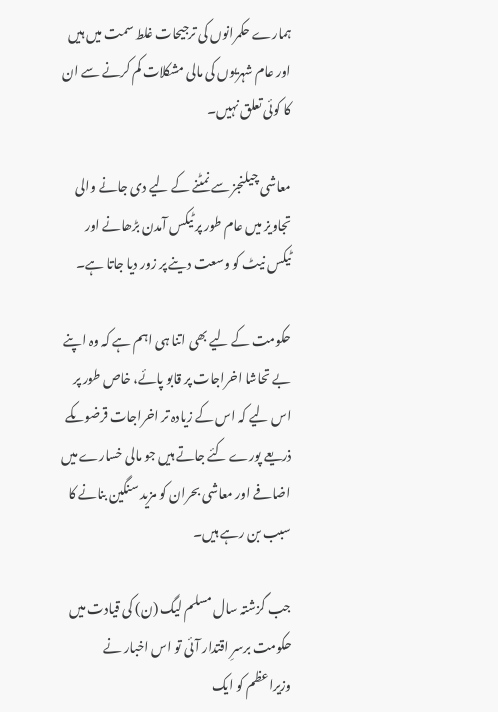ہمارے حکمرانوں کی ترجیحات غلط سمت میں ہیں اور عام شہریوں کی مالی مشکلات کم کرنے سے ان کا کوئی تعلق نہیں۔

معاشی چیلنجز سے نمٹنے کے لیے دی جانے والی تجاویز میں عام طور پر ٹیکس آمدن بڑھانے اور ٹیکس نیٹ کو وسعت دینے پر زور دیا جاتا ہے۔

حکومت کے لیے بھی اتنا ہی اہم ہے کہ وہ اپنے بے تحاشا اخراجات پر قابو پائے، خاص طور پر اس لیے کہ اس کے زیادہ تر اخراجات قرضوںکے ذریعے پورے کئے جاتے ہیں جو مالی خسارے میں اضافے اور معاشی بحران کو مزید سنگین بنانے کا سبب بن رہے ہیں۔

جب گزشتہ سال مسلم لیگ (ن) کی قیادت میں حکومت برسرِ اقتدار آئی تو اس اخبار نے وزیراعظم کو ایک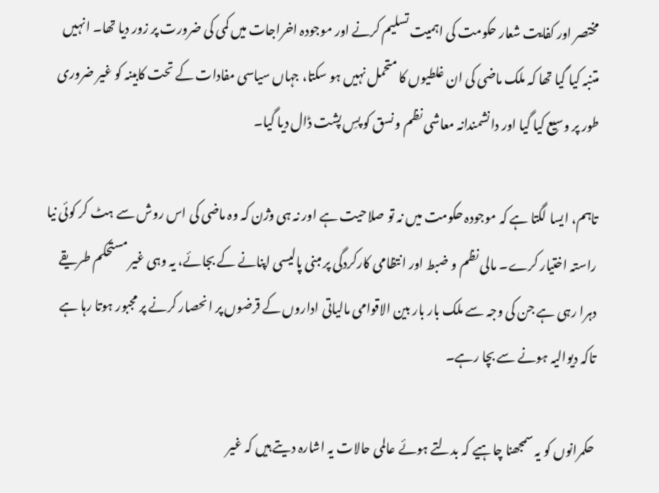مختصر اور کفایت شعار حکومت کی اہمیت تسلیم کرنے اور موجودہ اخراجات میں کمی کی ضرورت پر زور دیا تھا۔ انہیں متنبہ کیا گیا تھا کہ ملک ماضی کی ان غلطیوں کا متحمل نہیں ہو سکتا، جہاں سیاسی مفادات کے تحت کابینہ کو غیر ضروری طور پر وسیع کیا گیا اور دانشمندانہ معاشی نظم و نسق کو پسِ پشت ڈال دیا گیا۔

تاہم، ایسا لگتا ہے کہ موجودہ حکومت میں نہ تو صلاحیت ہے اور نہ ہی وژن کہ وہ ماضی کی اس روش سے ہٹ کر کوئی نیا راستہ اختیار کرے۔ مالی نظم و ضبط اور انتظامی کارکردگی پر مبنی پالیسی اپنانے کے بجائے، یہ وہی غیر مستحکم طریقے دہرا رہی ہے جن کی وجہ سے ملک بار بار بین الاقوامی مالیاتی اداروں کے قرضوں پر انحصار کرنے پر مجبور ہوتا رہا ہے تاکہ دیوالیہ ہونے سے بچا رہے۔

حکمرانوں کو یہ سمجھنا چاہیے کہ بدلتے ہوئے عالمی حالات یہ اشارہ دیتے ہیں کہ غیر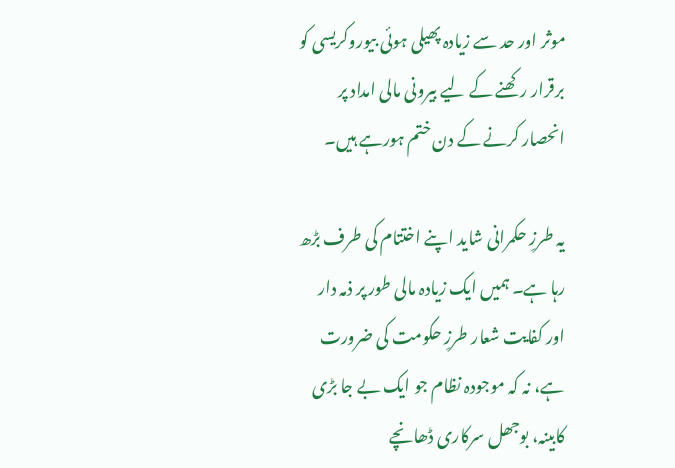موثر اور حد سے زیادہ پھیلی ہوئی بیوروکریسی کو برقرار رکھنے کے لیے بیرونی مالی امداد پر انحصار کرنے کے دن ختم ہورہے ہیں۔

یہ طرزِ حکمرانی شاید اپنے اختتام کی طرف بڑھ رہا ہے۔ ہمیں ایک زیادہ مالی طور پر ذمہ دار اور کفایت شعار طرزِ حکومت کی ضرورت ہے، نہ کہ موجودہ نظام جو ایک بے جا بڑی کابینہ، بوجھل سرکاری ڈھانچے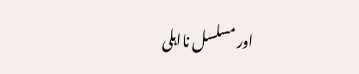اور مسلسل نااہلی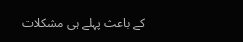کے باعث پہلے ہی مشکلات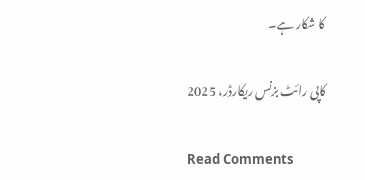کا شکار ہے۔

کاپی رائٹ بزنس ریکارڈر، 2025

Read Comments